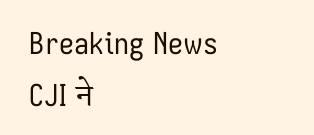Breaking News
CJI ने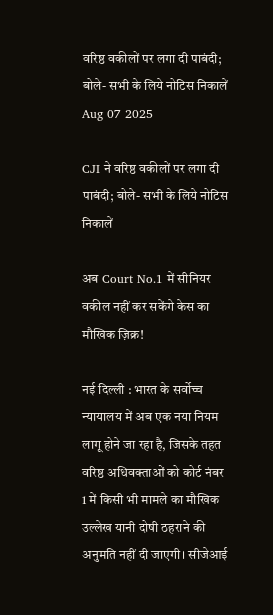वरिष्ठ वकीलों पर लगा दी पाबंदी; बोले- सभी के लिये नोटिस निकालें
Aug 07 2025

CJI ने वरिष्ठ वकीलों पर लगा दी पाबंदी; बोले- सभी के लिये नोटिस निकालें

अब Court No.1 में सीनियर वकील नहीं कर सकेंगे केस का मौखिक ज़िक्र!

नई दिल्ली : भारत के सर्वोच्च न्यायालय में अब एक नया नियम लागू होने जा रहा है, जिसके तहत वरिष्ठ अधिवक्ताओं को कोर्ट नंबर 1 में किसी भी मामले का मौखिक उल्लेख यानी दोषी ठहराने की अनुमति नहीं दी जाएगी। सीजेआई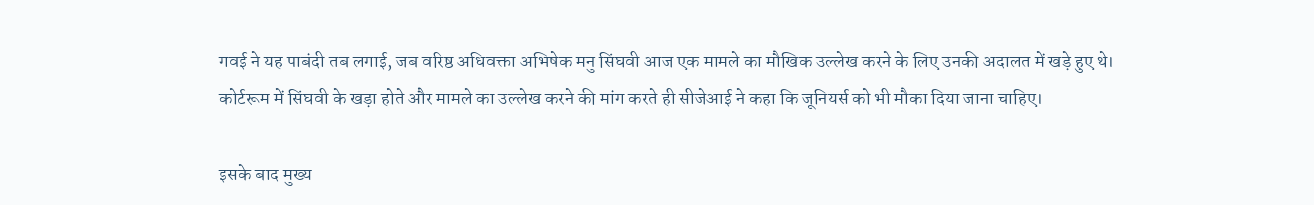गवई ने यह पाबंदी तब लगाई, जब वरिष्ठ अधिवक्ता अभिषेक मनु सिंघवी आज एक मामले का मौखिक उल्लेख करने के लिए उनकी अदालत में खड़े हुए थे। कोर्टरूम में सिंघवी के खड़ा होते और मामले का उल्लेख करने की मांग करते ही सीजेआई ने कहा कि जूनियर्स को भी मौका दिया जाना चाहिए।

इसके बाद मुख्य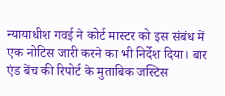न्यायाधीश गवई ने कोर्ट मास्टर को इस संबंध में एक नोटिस जारी करने का भी निर्देश दिया। बार एंड बेंच की रिपोर्ट के मुताबिक जस्टिस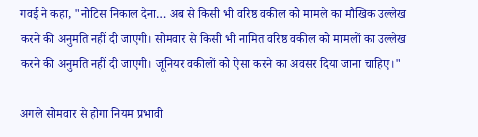गवई ने कहा, "नोटिस निकाल देना… अब से किसी भी वरिष्ठ वकील को मामले का मौखिक उल्लेख करने की अनुमति नहीं दी जाएगी। सोमवार से किसी भी नामित वरिष्ठ वकील को मामलों का उल्लेख करने की अनुमति नहीं दी जाएगी। जूनियर वकीलों को ऐसा करने का अवसर दिया जाना चाहिए।"

अगले सोमवार से होगा नियम प्रभावी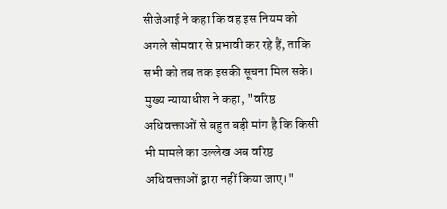सीजेआई ने कहा कि वह इस नियम को अगले सोमवार से प्रभावी कर रहे हैं, ताकि सभी को तब तक इसकी सूचना मिल सके। मुख्य न्यायाधीश ने कहा, "वरिष्ठ अधिवक्ताओं से बहुत बड़ी मांग है कि किसी भी मामले का उल्लेख अब वरिष्ठ अधिवक्ताओं द्वारा नहीं किया जाए।"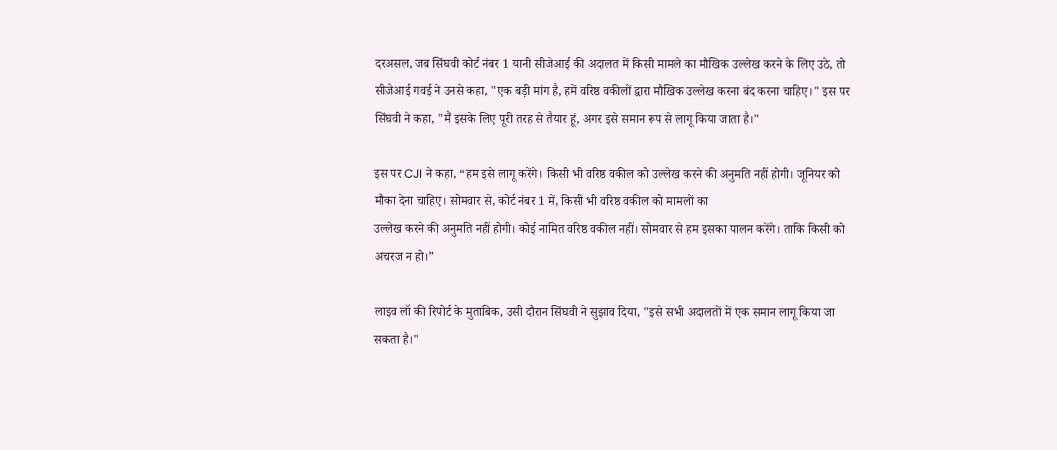दरअसल, जब सिंघवी कोर्ट नंबर 1 यानी सीजेआई की अदालत में किसी मामले का मौखिक उल्लेख करने के लिए उठे, तो सीजेआई गवई ने उनसे कहा, "एक बड़ी मांग है, हमें वरिष्ठ वकीलों द्वारा मौखिक उल्लेख करना बंद करना चाहिए।" इस पर सिंघवी ने कहा, "मैं इसके लिए पूरी तरह से तैयार हूं, अगर इसे समान रूप से लागू किया जाता है।"

इस पर CJI ने कहा, “हम इसे लागू करेंगे। किसी भी वरिष्ठ वकील को उल्लेख करने की अनुमति नहीं होगी। जूनियर को मौका देना चाहिए। सोमवार से, कोर्ट नंबर 1 में, किसी भी वरिष्ठ वकील को मामलों का
उल्लेख करने की अनुमति नहीं होगी। कोई नामित वरिष्ठ वकील नहीं। सोमवार से हम इसका पालन करेंगे। ताकि किसी को अचरज न हो।”

लाइव लॉ की रिपोर्ट के मुताबिक, उसी दौरान सिंघवी ने सुझाव दिया, "इसे सभी अदालतों में एक समान लागू किया जा सकता है।"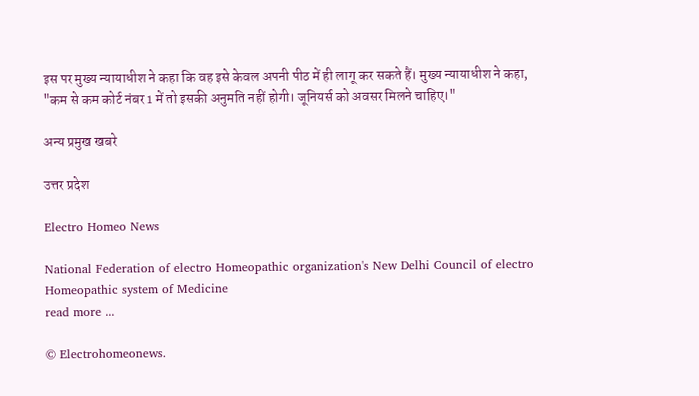इस पर मुख्य न्यायाधीश ने कहा कि वह इसे केवल अपनी पीठ में ही लागू कर सकते हैं। मुख्य न्यायाधीश ने कहा, "कम से कम कोर्ट नंबर 1 में तो इसकी अनुमति नहीं होगी। जूनियर्स को अवसर मिलने चाहिए।"

अन्य प्रमुख खबरे

उत्तर प्रदेश

Electro Homeo News

National Federation of electro Homeopathic organization's New Delhi Council of electro Homeopathic system of Medicine
read more ...

© Electrohomeonews.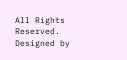All Rights Reserved. Designed by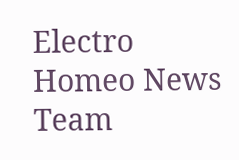Electro Homeo News Team